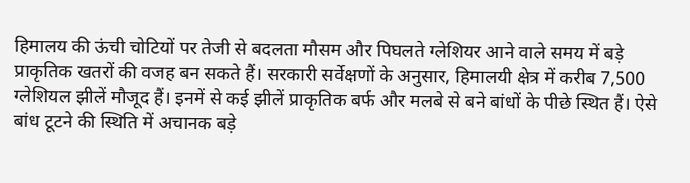हिमालय की ऊंची चोटियों पर तेजी से बदलता मौसम और पिघलते ग्लेशियर आने वाले समय में बड़े प्राकृतिक खतरों की वजह बन सकते हैं। सरकारी सर्वेक्षणों के अनुसार, हिमालयी क्षेत्र में करीब 7,500 ग्लेशियल झीलें मौजूद हैं। इनमें से कई झीलें प्राकृतिक बर्फ और मलबे से बने बांधों के पीछे स्थित हैं। ऐसे बांध टूटने की स्थिति में अचानक बड़े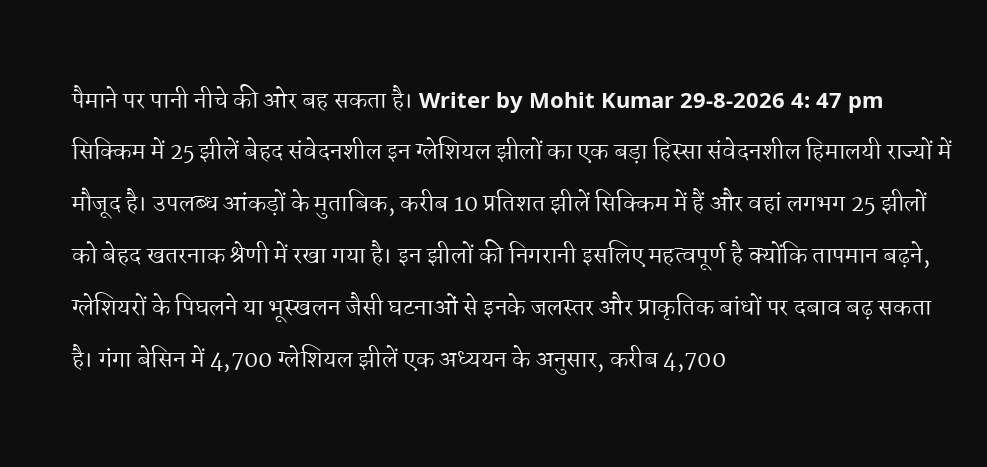पैमाने पर पानी नीचे की ओर बह सकता है। Writer by Mohit Kumar 29-8-2026 4: 47 pm सिक्किम में 25 झीलें बेहद संवेदनशील इन ग्लेशियल झीलों का एक बड़ा हिस्सा संवेदनशील हिमालयी राज्यों में मौजूद है। उपलब्ध आंकड़ों के मुताबिक, करीब 10 प्रतिशत झीलें सिक्किम में हैं और वहां लगभग 25 झीलों को बेहद खतरनाक श्रेणी में रखा गया है। इन झीलों की निगरानी इसलिए महत्वपूर्ण है क्योंकि तापमान बढ़ने, ग्लेशियरों के पिघलने या भूस्खलन जैसी घटनाओं से इनके जलस्तर और प्राकृतिक बांधों पर दबाव बढ़ सकता है। गंगा बेसिन में 4,700 ग्लेशियल झीलें एक अध्ययन के अनुसार, करीब 4,700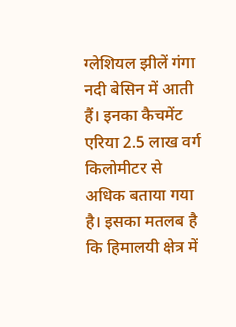ग्लेशियल झीलें गंगा नदी बेसिन में आती हैं। इनका कैचमेंट एरिया 2.5 लाख वर्ग किलोमीटर से अधिक बताया गया है। इसका मतलब है कि हिमालयी क्षेत्र में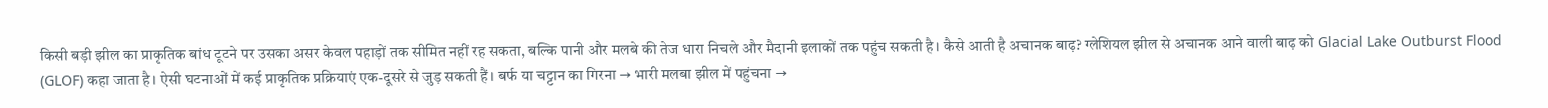किसी बड़ी झील का प्राकृतिक बांध टूटने पर उसका असर केवल पहाड़ों तक सीमित नहीं रह सकता, बल्कि पानी और मलबे की तेज धारा निचले और मैदानी इलाकों तक पहुंच सकती है। कैसे आती है अचानक बाढ़? ग्लेशियल झील से अचानक आने वाली बाढ़ को Glacial Lake Outburst Flood (GLOF) कहा जाता है। ऐसी घटनाओं में कई प्राकृतिक प्रक्रियाएं एक-दूसरे से जुड़ सकती हैं। बर्फ या चट्टान का गिरना → भारी मलबा झील में पहुंचना →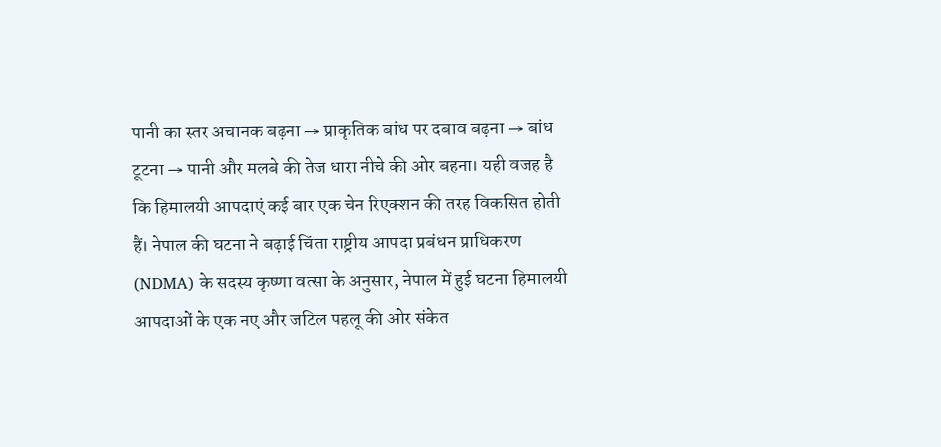पानी का स्तर अचानक बढ़ना → प्राकृतिक बांध पर दबाव बढ़ना → बांध टूटना → पानी और मलबे की तेज धारा नीचे की ओर बहना। यही वजह है कि हिमालयी आपदाएं कई बार एक चेन रिएक्शन की तरह विकसित होती हैं। नेपाल की घटना ने बढ़ाई चिंता राष्ट्रीय आपदा प्रबंधन प्राधिकरण (NDMA) के सदस्य कृष्णा वत्सा के अनुसार, नेपाल में हुई घटना हिमालयी आपदाओं के एक नए और जटिल पहलू की ओर संकेत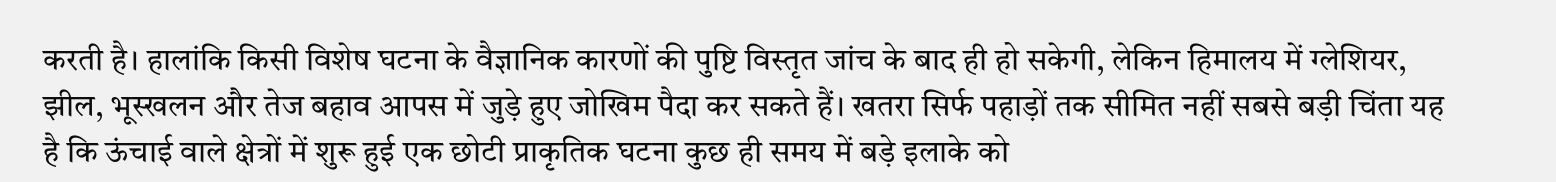करती है। हालांकि किसी विशेष घटना के वैज्ञानिक कारणों की पुष्टि विस्तृत जांच के बाद ही हो सकेगी, लेकिन हिमालय में ग्लेशियर, झील, भूस्खलन और तेज बहाव आपस में जुड़े हुए जोखिम पैदा कर सकते हैं। खतरा सिर्फ पहाड़ों तक सीमित नहीं सबसे बड़ी चिंता यह है कि ऊंचाई वाले क्षेत्रों में शुरू हुई एक छोटी प्राकृतिक घटना कुछ ही समय में बड़े इलाके को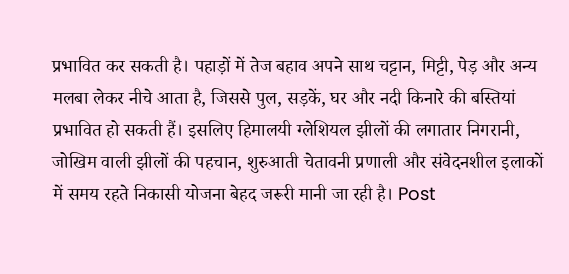प्रभावित कर सकती है। पहाड़ों में तेज बहाव अपने साथ चट्टान, मिट्टी, पेड़ और अन्य मलबा लेकर नीचे आता है, जिससे पुल, सड़कें, घर और नदी किनारे की बस्तियां प्रभावित हो सकती हैं। इसलिए हिमालयी ग्लेशियल झीलों की लगातार निगरानी, जोखिम वाली झीलों की पहचान, शुरुआती चेतावनी प्रणाली और संवेदनशील इलाकों में समय रहते निकासी योजना बेहद जरूरी मानी जा रही है। Post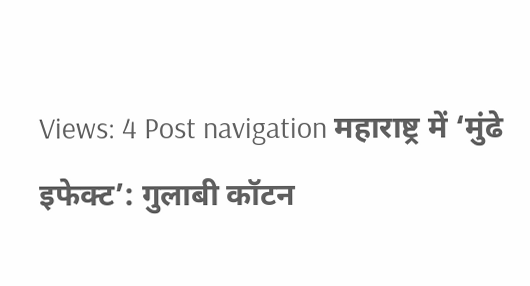Views: 4 Post navigation महाराष्ट्र में ‘मुंढे इफेक्ट’: गुलाबी कॉटन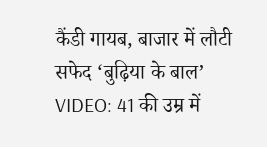कैंडी गायब, बाजार में लौटी सफेद ‘बुढ़िया के बाल’ VIDEO: 41 की उम्र में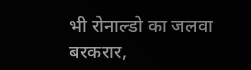भी रोनाल्डो का जलवा बरकरार,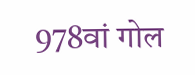978वां गोल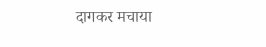दागकर मचाया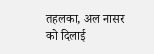तहलका, अल नासर को दिलाई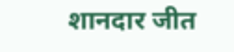शानदार जीत